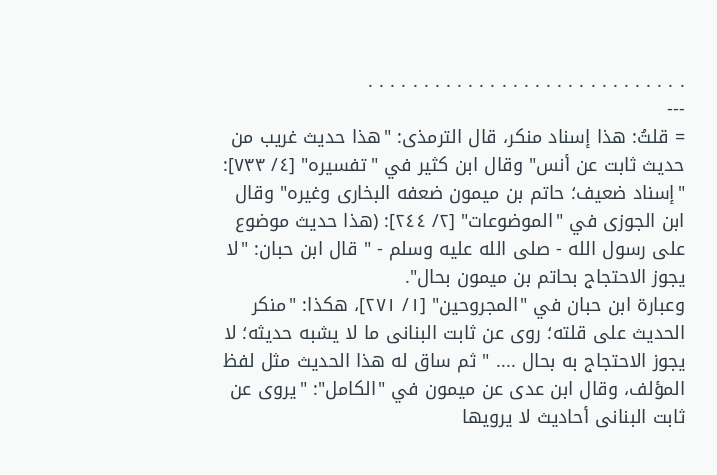. . . . . . . . . . . . . . . . . . . . . . . . . . . . .
---
= قلتُ: هذا إسناد منكر، قال الترمذى: "هذا حديث غريب من حديث ثابت عن أنس" وقال ابن كثير في "تفسيره" [٤/ ٧٣٣]: "إسناد ضعيف؛ حاتم بن ميمون ضعفه البخارى وغيره" وقال ابن الجوزى في "الموضوعات" [٢/ ٢٤٤]: (هذا حديث موضوع على رسول الله - صلى الله عليه وسلم - " قال ابن حبان: "لا يجوز الاحتجاج بحاتم بن ميمون بحال".
وعبارة ابن حبان في "المجروحين" [١/ ٢٧١]، هكذا: "منكر الحديث على قلته؛ روى عن ثابت البنانى ما لا يشبه حديثه؛ لا يجوز الاحتجاج به بحال .... " ثم ساق له هذا الحديث مثل لفظ المؤلف، وقال ابن عدى عن ميمون في "الكامل": "يروى عن ثابت البنانى أحاديث لا يرويها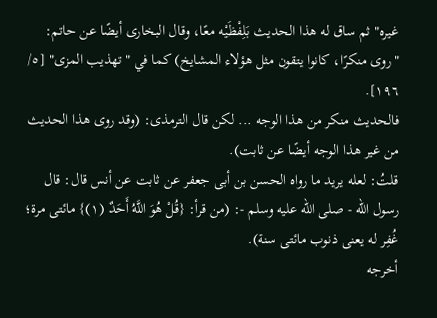غيره" ثم ساق له هذا الحديث بَلِفْظَيْه معًا، وقال البخارى أيضًا عن حاتم: "روى منكرًا، كانوا يتقون مثل هؤلاء المشايخ) كما في "تهذيب المزى" [٥/ ١٩٦].
فالحديث منكر من هذا الوجه ... لكن قال الترمذى: (وقد روى هذا الحديث من غير هذا الوجه أيضًا عن ثابت).
قلتُ: لعله يريد ما رواه الحسن بن أبى جعفر عن ثابت عن أنس قال: قال رسول الله - صلى الله عليه وسلم -: (من قرأ: {قُلْ هُوَ اللَّهُ أَحَدٌ (١)} مائتى مرة؛ غُفِر له يعنى ذنوب مائتى سنة).
أخرجه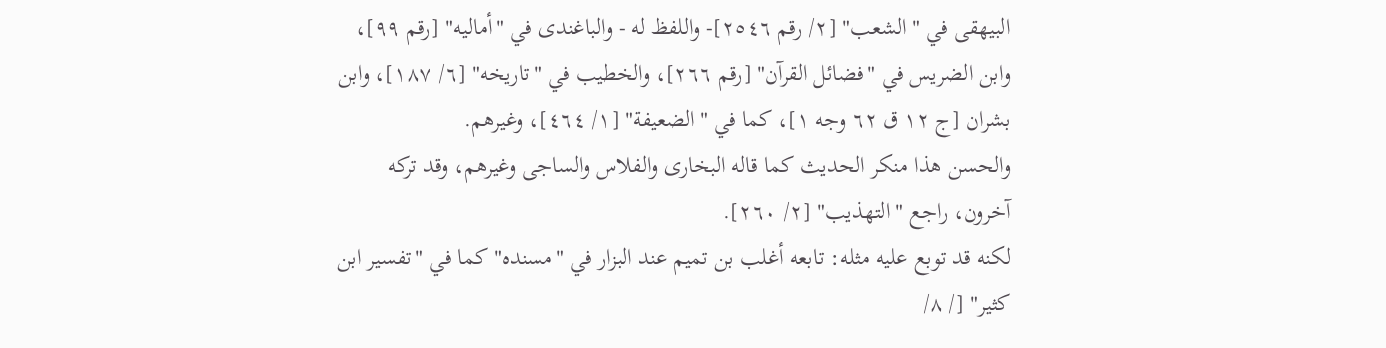البيهقى في "الشعب" [٢/ رقم ٢٥٤٦]- واللفظ له - والباغندى في "أماليه" [رقم ٩٩]، وابن الضريس في "فضائل القرآن" [رقم ٢٦٦]، والخطيب في "تاريخه" [٦/ ١٨٧]، وابن بشران [ج ١٢ ق ٦٢ وجه ١]، كما في "الضعيفة" [١/ ٤٦٤]، وغيرهم.
والحسن هذا منكر الحديث كما قاله البخارى والفلاس والساجى وغيرهم، وقد تركه آخرون، راجع "التهذيب" [٢/ ٢٦٠].
لكنه قد توبع عليه مثله: تابعه أغلب بن تميم عند البزار في "مسنده" كما في "تفسير ابن كثير" [/ ٨/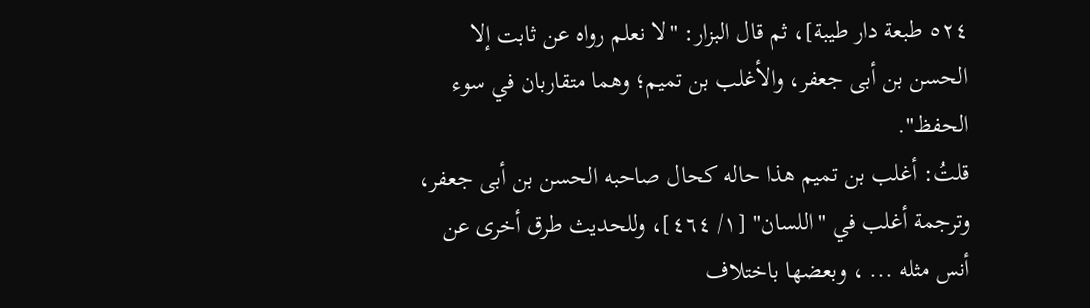٥٢٤ طبعة دار طيبة]، ثم قال البزار: "لا نعلم رواه عن ثابت إلا الحسن بن أبى جعفر، والأغلب بن تميم؛ وهما متقاربان في سوء الحفظ".
قلتُ: أغلب بن تميم هذا حاله كحال صاحبه الحسن بن أبى جعفر، وترجمة أغلب في "اللسان" [١/ ٤٦٤]، وللحديث طرق أخرى عن أنس مثله ... ، وبعضها باختلاف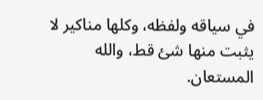في سياقه ولفظه، وكلها مناكير لا يثبت منها شئ قط، والله المستعان.